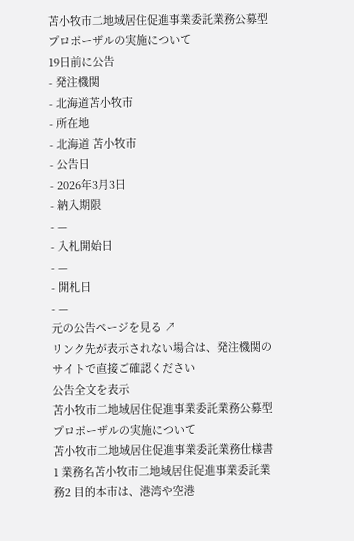苫小牧市二地域居住促進事業委託業務公募型プロポーザルの実施について
19日前に公告
- 発注機関
- 北海道苫小牧市
- 所在地
- 北海道 苫小牧市
- 公告日
- 2026年3月3日
- 納入期限
- —
- 入札開始日
- —
- 開札日
- —
元の公告ページを見る ↗
リンク先が表示されない場合は、発注機関のサイトで直接ご確認ください
公告全文を表示
苫小牧市二地域居住促進事業委託業務公募型プロポーザルの実施について
苫小牧市二地域居住促進事業委託業務仕様書1 業務名苫小牧市二地域居住促進事業委託業務2 目的本市は、港湾や空港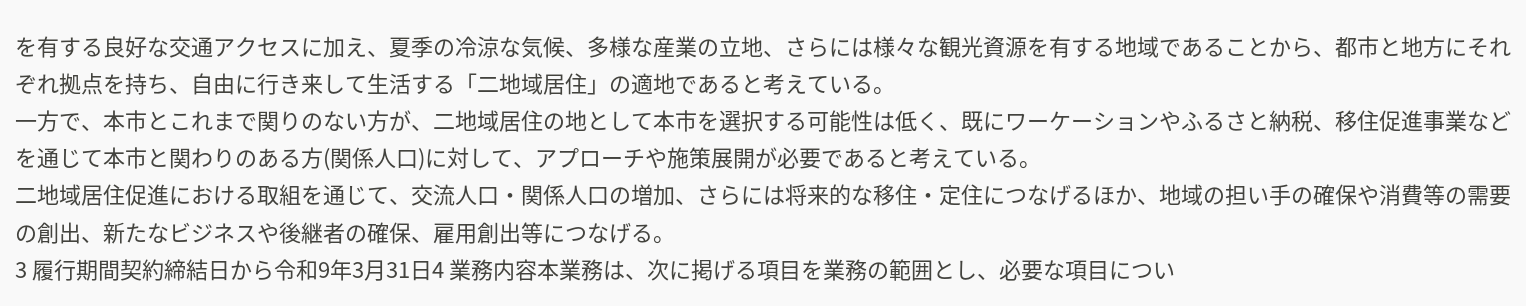を有する良好な交通アクセスに加え、夏季の冷涼な気候、多様な産業の立地、さらには様々な観光資源を有する地域であることから、都市と地方にそれぞれ拠点を持ち、自由に行き来して生活する「二地域居住」の適地であると考えている。
一方で、本市とこれまで関りのない方が、二地域居住の地として本市を選択する可能性は低く、既にワーケーションやふるさと納税、移住促進事業などを通じて本市と関わりのある方(関係人口)に対して、アプローチや施策展開が必要であると考えている。
二地域居住促進における取組を通じて、交流人口・関係人口の増加、さらには将来的な移住・定住につなげるほか、地域の担い手の確保や消費等の需要の創出、新たなビジネスや後継者の確保、雇用創出等につなげる。
3 履行期間契約締結日から令和9年3月31日4 業務内容本業務は、次に掲げる項目を業務の範囲とし、必要な項目につい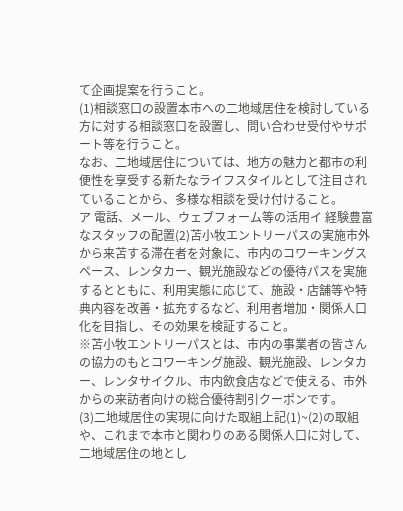て企画提案を行うこと。
(1)相談窓口の設置本市への二地域居住を検討している方に対する相談窓口を設置し、問い合わせ受付やサポート等を行うこと。
なお、二地域居住については、地方の魅力と都市の利便性を享受する新たなライフスタイルとして注目されていることから、多様な相談を受け付けること。
ア 電話、メール、ウェブフォーム等の活用イ 経験豊富なスタッフの配置(2)苫小牧エントリーパスの実施市外から来苫する滞在者を対象に、市内のコワーキングスペース、レンタカー、観光施設などの優待パスを実施するとともに、利用実態に応じて、施設・店舗等や特典内容を改善・拡充するなど、利用者増加・関係人口化を目指し、その効果を検証すること。
※苫小牧エントリーパスとは、市内の事業者の皆さんの協力のもとコワーキング施設、観光施設、レンタカー、レンタサイクル、市内飲食店などで使える、市外からの来訪者向けの総合優待割引クーポンです。
(3)二地域居住の実現に向けた取組上記(1)~(2)の取組や、これまで本市と関わりのある関係人口に対して、二地域居住の地とし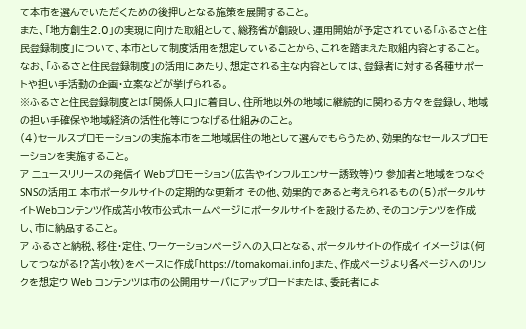て本市を選んでいただくための後押しとなる施策を展開すること。
また、「地方創生2.0」の実現に向けた取組として、総務省が創設し、運用開始が予定されている「ふるさと住民登録制度」について、本市として制度活用を想定していることから、これを踏まえた取組内容とすること。
なお、「ふるさと住民登録制度」の活用にあたり、想定される主な内容としては、登録者に対する各種サポートや担い手活動の企画・立案などが挙げられる。
※ふるさと住民登録制度とは「関係人口」に着目し、住所地以外の地域に継続的に関わる方々を登録し、地域の担い手確保や地域経済の活性化等につなげる仕組みのこと。
(4)セールスプロモーションの実施本市を二地域居住の地として選んでもらうため、効果的なセールスプロモーションを実施すること。
ア ニュースリリースの発信イ Webプロモーション(広告やインフルエンサー誘致等)ウ 参加者と地域をつなぐSNSの活用エ 本市ポータルサイトの定期的な更新オ その他、効果的であると考えられるもの(5)ポータルサイトWebコンテンツ作成苫小牧市公式ホームページにポータルサイトを設けるため、そのコンテンツを作成し、市に納品すること。
ア ふるさと納税、移住・定住、ワーケーションページへの入口となる、ポータルサイトの作成イ イメージは(何してつながる!?苫小牧)をベースに作成「https://tomakomai.info」また、作成ページより各ページへのリンクを想定ウ Web コンテンツは市の公開用サーバにアップロードまたは、委託者によ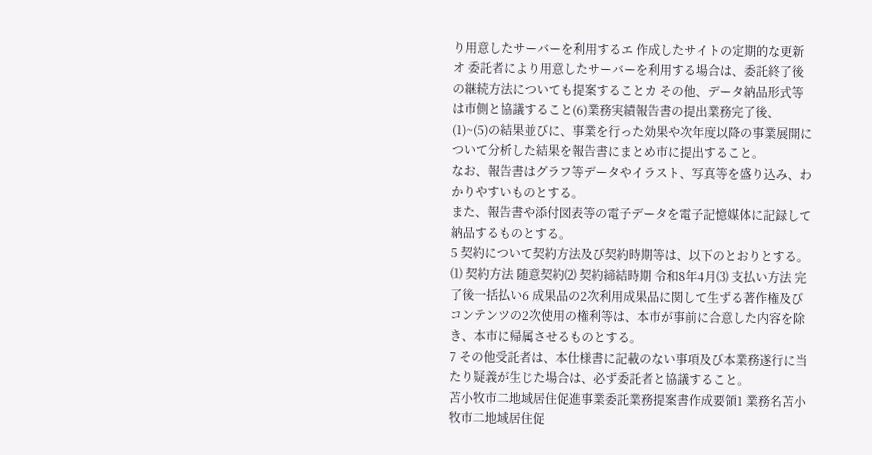り用意したサーバーを利用するエ 作成したサイトの定期的な更新オ 委託者により用意したサーバーを利用する場合は、委託終了後の継続方法についても提案することカ その他、データ納品形式等は市側と協議すること(6)業務実績報告書の提出業務完了後、(1)~(5)の結果並びに、事業を行った効果や次年度以降の事業展開について分析した結果を報告書にまとめ市に提出すること。
なお、報告書はグラフ等データやイラスト、写真等を盛り込み、わかりやすいものとする。
また、報告書や添付図表等の電子データを電子記憶媒体に記録して納品するものとする。
5 契約について契約方法及び契約時期等は、以下のとおりとする。
⑴ 契約方法 随意契約⑵ 契約締結時期 令和8年4月⑶ 支払い方法 完了後一括払い6 成果品の2次利用成果品に関して生ずる著作権及びコンテンツの2次使用の権利等は、本市が事前に合意した内容を除き、本市に帰属させるものとする。
7 その他受託者は、本仕様書に記載のない事項及び本業務遂行に当たり疑義が生じた場合は、必ず委託者と協議すること。
苫小牧市二地域居住促進事業委託業務提案書作成要領1 業務名苫小牧市二地域居住促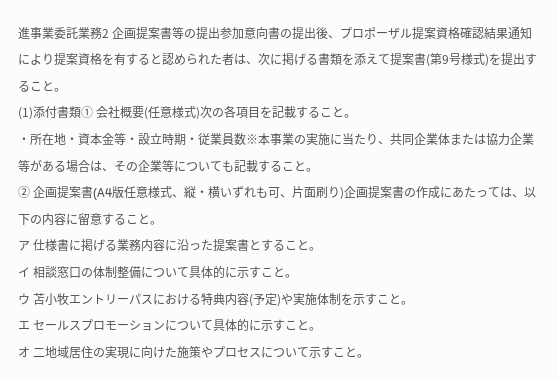進事業委託業務2 企画提案書等の提出参加意向書の提出後、プロポーザル提案資格確認結果通知により提案資格を有すると認められた者は、次に掲げる書類を添えて提案書(第9号様式)を提出すること。
(1)添付書類① 会社概要(任意様式)次の各項目を記載すること。
・所在地・資本金等・設立時期・従業員数※本事業の実施に当たり、共同企業体または協力企業等がある場合は、その企業等についても記載すること。
② 企画提案書(A4版任意様式、縦・横いずれも可、片面刷り)企画提案書の作成にあたっては、以下の内容に留意すること。
ア 仕様書に掲げる業務内容に沿った提案書とすること。
イ 相談窓口の体制整備について具体的に示すこと。
ウ 苫小牧エントリーパスにおける特典内容(予定)や実施体制を示すこと。
エ セールスプロモーションについて具体的に示すこと。
オ 二地域居住の実現に向けた施策やプロセスについて示すこと。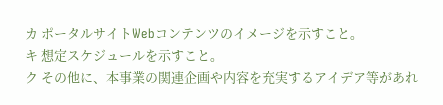カ ポータルサイトWebコンテンツのイメージを示すこと。
キ 想定スケジュールを示すこと。
ク その他に、本事業の関連企画や内容を充実するアイデア等があれ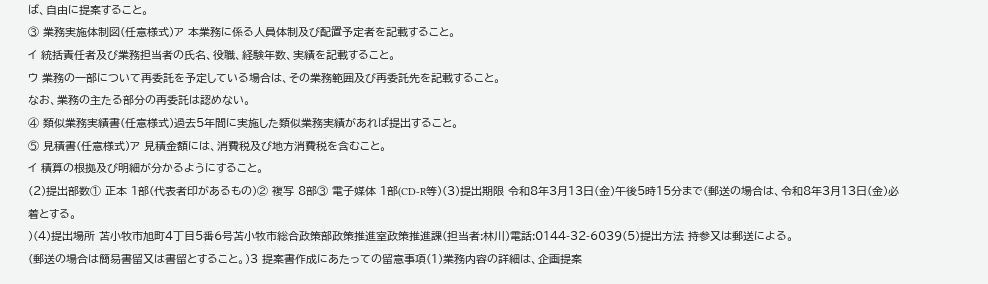ば、自由に提案すること。
③ 業務実施体制図(任意様式)ア 本業務に係る人員体制及び配置予定者を記載すること。
イ 統括責任者及び業務担当者の氏名、役職、経験年数、実績を記載すること。
ウ 業務の一部について再委託を予定している場合は、その業務範囲及び再委託先を記載すること。
なお、業務の主たる部分の再委託は認めない。
④ 類似業務実績書(任意様式)過去5年間に実施した類似業務実績があれば提出すること。
⑤ 見積書(任意様式)ア 見積金額には、消費税及び地方消費税を含むこと。
イ 積算の根拠及び明細が分かるようにすること。
(2)提出部数① 正本 1部(代表者印があるもの)② 複写 8部③ 電子媒体 1部(CD-R等)(3)提出期限 令和8年3月13日(金)午後5時15分まで(郵送の場合は、令和8年3月13日(金)必着とする。
)(4)提出場所 苫小牧市旭町4丁目5番6号苫小牧市総合政策部政策推進室政策推進課(担当者:林川)電話:0144-32-6039(5)提出方法 持参又は郵送による。
(郵送の場合は簡易書留又は書留とすること。)3 提案書作成にあたっての留意事項(1)業務内容の詳細は、企画提案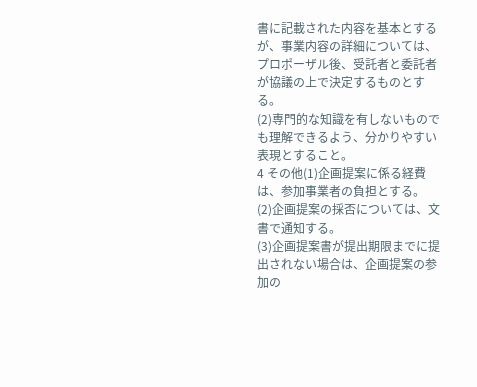書に記載された内容を基本とするが、事業内容の詳細については、プロポーザル後、受託者と委託者が協議の上で決定するものとする。
(2)専門的な知識を有しないものでも理解できるよう、分かりやすい表現とすること。
4 その他(1)企画提案に係る経費は、参加事業者の負担とする。
(2)企画提案の採否については、文書で通知する。
(3)企画提案書が提出期限までに提出されない場合は、企画提案の参加の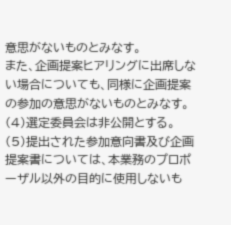意思がないものとみなす。
また、企画提案ヒアリングに出席しない場合についても、同様に企画提案の参加の意思がないものとみなす。
(4)選定委員会は非公開とする。
(5)提出された参加意向書及び企画提案書については、本業務のプロポーザル以外の目的に使用しないも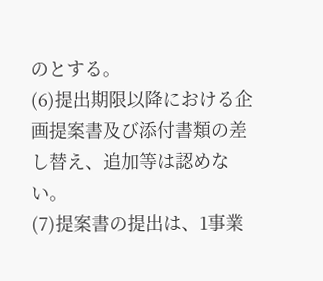のとする。
(6)提出期限以降における企画提案書及び添付書類の差し替え、追加等は認めない。
(7)提案書の提出は、1事業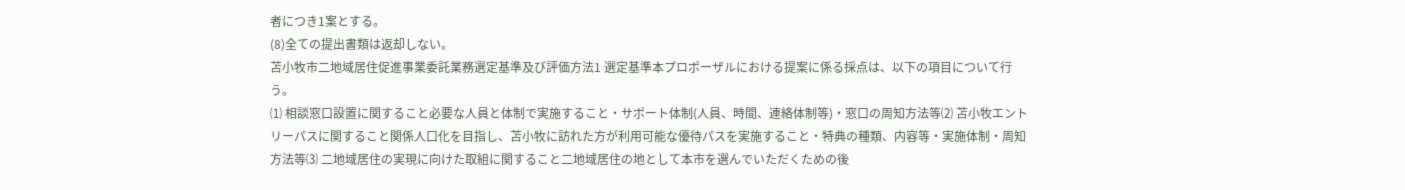者につき1案とする。
(8)全ての提出書類は返却しない。
苫小牧市二地域居住促進事業委託業務選定基準及び評価方法1 選定基準本プロポーザルにおける提案に係る採点は、以下の項目について行う。
⑴ 相談窓口設置に関すること必要な人員と体制で実施すること・サポート体制(人員、時間、連絡体制等)・窓口の周知方法等⑵ 苫小牧エントリーパスに関すること関係人口化を目指し、苫小牧に訪れた方が利用可能な優待パスを実施すること・特典の種類、内容等・実施体制・周知方法等⑶ 二地域居住の実現に向けた取組に関すること二地域居住の地として本市を選んでいただくための後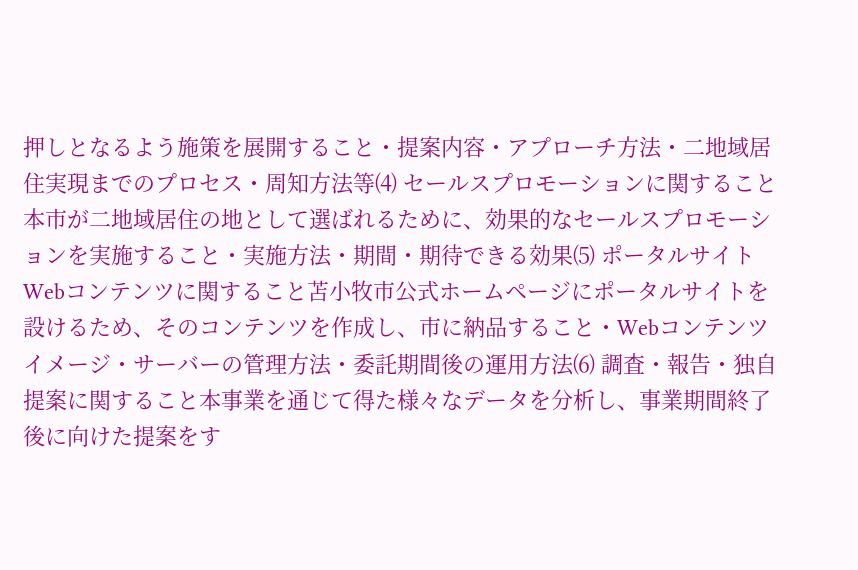押しとなるよう施策を展開すること・提案内容・アプローチ方法・二地域居住実現までのプロセス・周知方法等⑷ セールスプロモーションに関すること本市が二地域居住の地として選ばれるために、効果的なセールスプロモーションを実施すること・実施方法・期間・期待できる効果⑸ ポータルサイトWebコンテンツに関すること苫小牧市公式ホームページにポータルサイトを設けるため、そのコンテンツを作成し、市に納品すること・Webコンテンツイメージ・サーバーの管理方法・委託期間後の運用方法⑹ 調査・報告・独自提案に関すること本事業を通じて得た様々なデータを分析し、事業期間終了後に向けた提案をす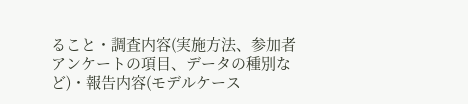ること・調査内容(実施方法、参加者アンケートの項目、データの種別など)・報告内容(モデルケース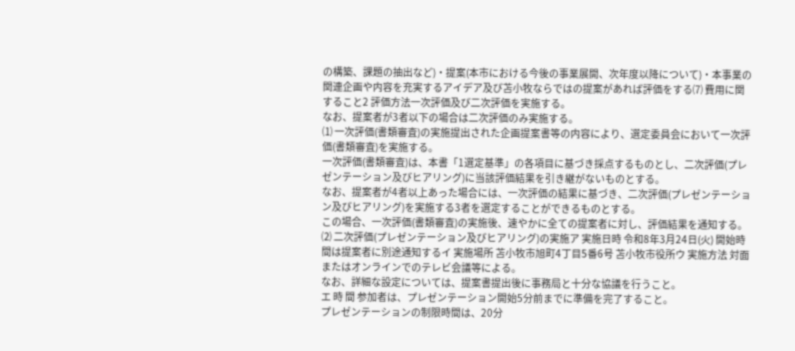の構築、課題の抽出など)・提案(本市における今後の事業展開、次年度以降について)・本事業の関連企画や内容を充実するアイデア及び苫小牧ならではの提案があれば評価をする⑺ 費用に関すること2 評価方法一次評価及び二次評価を実施する。
なお、提案者が3者以下の場合は二次評価のみ実施する。
⑴ 一次評価(書類審査)の実施提出された企画提案書等の内容により、選定委員会において一次評価(書類審査)を実施する。
一次評価(書類審査)は、本書「1選定基準」の各項目に基づき採点するものとし、二次評価(プレゼンテーション及びヒアリング)に当該評価結果を引き継がないものとする。
なお、提案者が4者以上あった場合には、一次評価の結果に基づき、二次評価(プレゼンテーション及びヒアリング)を実施する3者を選定することができるものとする。
この場合、一次評価(書類審査)の実施後、速やかに全ての提案者に対し、評価結果を通知する。
⑵ 二次評価(プレゼンテーション及びヒアリング)の実施ア 実施日時 令和8年3月24日(火) 開始時間は提案者に別途通知するイ 実施場所 苫小牧市旭町4丁目5番6号 苫小牧市役所ウ 実施方法 対面またはオンラインでのテレビ会議等による。
なお、詳細な設定については、提案書提出後に事務局と十分な協議を行うこと。
エ 時 間 参加者は、プレゼンテーション開始5分前までに準備を完了すること。
プレゼンテーションの制限時間は、20分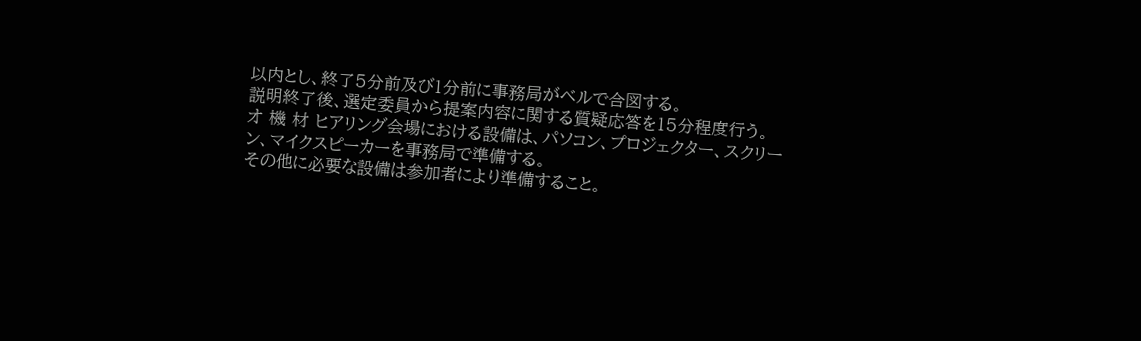以内とし、終了5分前及び1分前に事務局がベルで合図する。
説明終了後、選定委員から提案内容に関する質疑応答を15分程度行う。
オ 機 材 ヒアリング会場における設備は、パソコン、プロジェクター、スクリーン、マイクスピーカーを事務局で準備する。
その他に必要な設備は参加者により準備すること。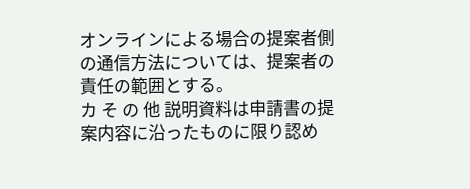オンラインによる場合の提案者側の通信方法については、提案者の責任の範囲とする。
カ そ の 他 説明資料は申請書の提案内容に沿ったものに限り認め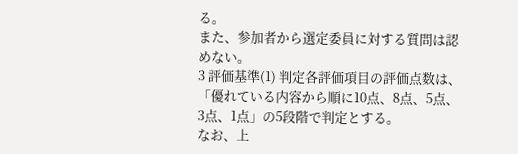る。
また、参加者から選定委員に対する質問は認めない。
3 評価基準(1) 判定各評価項目の評価点数は、「優れている内容から順に10点、8点、5点、3点、1点」の5段階で判定とする。
なお、上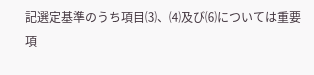記選定基準のうち項目⑶、⑷及び⑹については重要項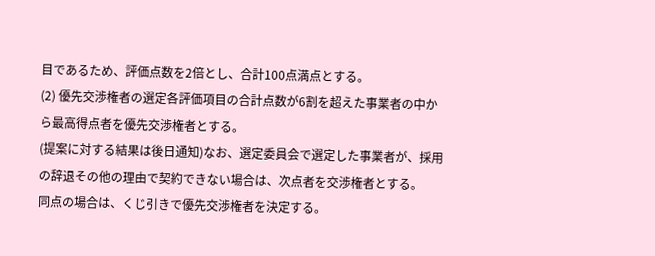目であるため、評価点数を2倍とし、合計100点満点とする。
(2) 優先交渉権者の選定各評価項目の合計点数が6割を超えた事業者の中から最高得点者を優先交渉権者とする。
(提案に対する結果は後日通知)なお、選定委員会で選定した事業者が、採用の辞退その他の理由で契約できない場合は、次点者を交渉権者とする。
同点の場合は、くじ引きで優先交渉権者を決定する。